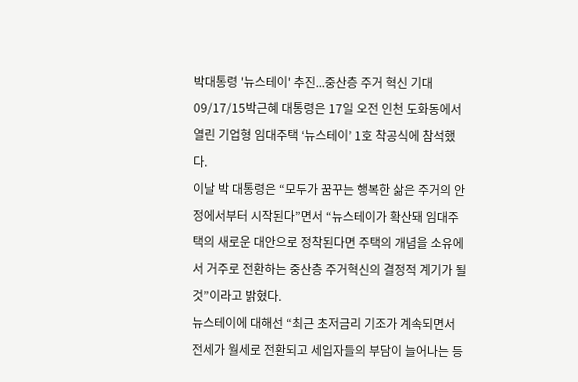박대통령 '뉴스테이' 추진...중산층 주거 혁신 기대
09/17/15박근혜 대통령은 17일 오전 인천 도화동에서 열린 기업형 임대주택 ‘뉴스테이’ 1호 착공식에 참석했다.
이날 박 대통령은 “모두가 꿈꾸는 행복한 삶은 주거의 안정에서부터 시작된다”면서 “뉴스테이가 확산돼 임대주택의 새로운 대안으로 정착된다면 주택의 개념을 소유에서 거주로 전환하는 중산층 주거혁신의 결정적 계기가 될 것”이라고 밝혔다.
뉴스테이에 대해선 “최근 초저금리 기조가 계속되면서 전세가 월세로 전환되고 세입자들의 부담이 늘어나는 등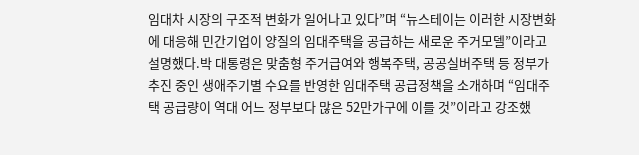임대차 시장의 구조적 변화가 일어나고 있다”며 “뉴스테이는 이러한 시장변화에 대응해 민간기업이 양질의 임대주택을 공급하는 새로운 주거모델”이라고 설명했다.박 대통령은 맞춤형 주거급여와 행복주택, 공공실버주택 등 정부가 추진 중인 생애주기별 수요를 반영한 임대주택 공급정책을 소개하며 “임대주택 공급량이 역대 어느 정부보다 많은 52만가구에 이를 것”이라고 강조했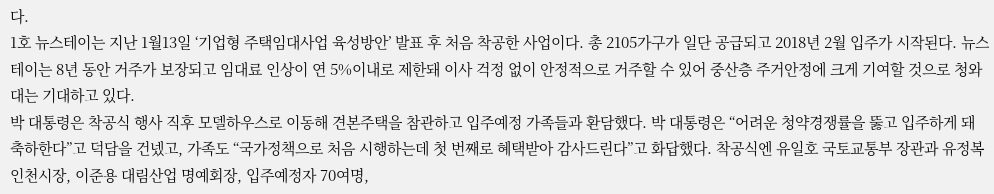다.
1호 뉴스테이는 지난 1월13일 ‘기업형 주택임대사업 육성방안’ 발표 후 처음 착공한 사업이다. 총 2105가구가 일단 공급되고 2018년 2월 입주가 시작된다. 뉴스테이는 8년 동안 거주가 보장되고 임대료 인상이 연 5%이내로 제한돼 이사 걱정 없이 안정적으로 거주할 수 있어 중산층 주거안정에 크게 기여할 것으로 청와대는 기대하고 있다.
박 대통령은 착공식 행사 직후 모델하우스로 이동해 견본주택을 참관하고 입주예정 가족들과 환담했다. 박 대통령은 “어려운 청약경쟁률을 뚫고 입주하게 돼 축하한다”고 덕담을 건넸고, 가족도 “국가정책으로 처음 시행하는데 첫 번째로 혜택받아 감사드린다”고 화답했다. 착공식엔 유일호 국토교통부 장관과 유정복 인천시장, 이준용 대림산업 명예회장, 입주예정자 70여명,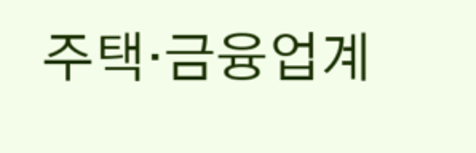주택·금융업계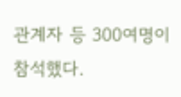관계자 등 300여명이 참석했다.